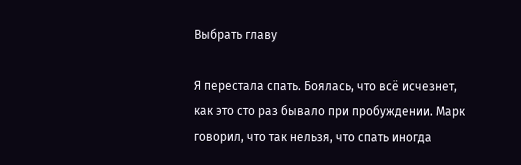Выбрать главу

Я перестала спать. Боялась, что всё исчезнет, как это сто раз бывало при пробуждении. Марк говорил, что так нельзя, что спать иногда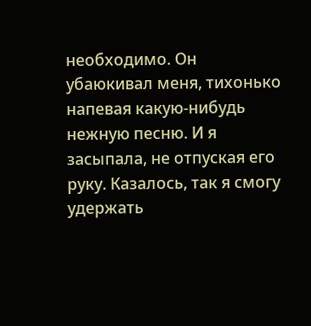необходимо. Он убаюкивал меня, тихонько напевая какую-нибудь нежную песню. И я засыпала, не отпуская его руку. Казалось, так я смогу удержать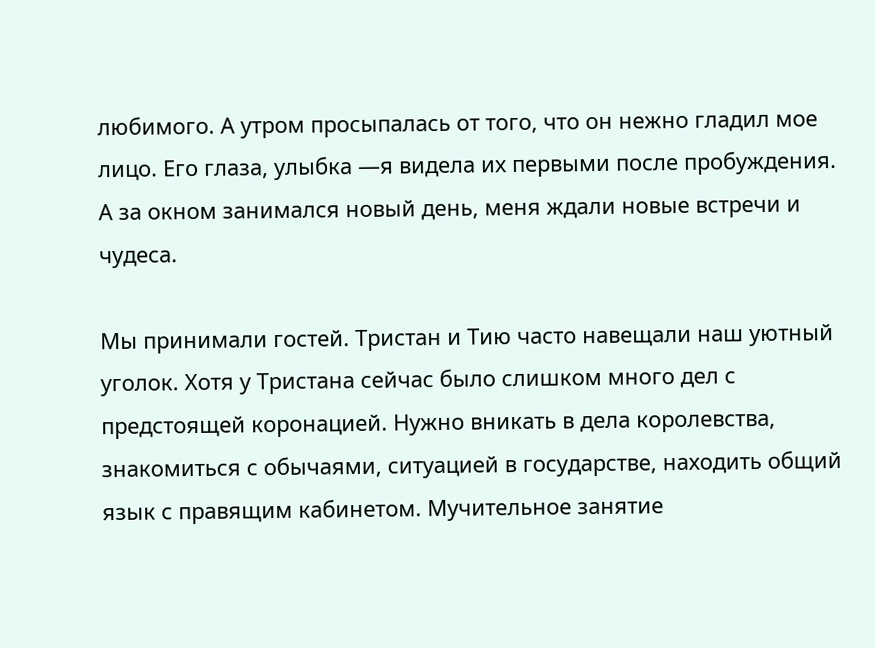любимого. А утром просыпалась от того, что он нежно гладил мое лицо. Его глаза, улыбка —я видела их первыми после пробуждения. А за окном занимался новый день, меня ждали новые встречи и чудеса.

Мы принимали гостей. Тристан и Тию часто навещали наш уютный уголок. Хотя у Тристана сейчас было слишком много дел с предстоящей коронацией. Нужно вникать в дела королевства, знакомиться с обычаями, ситуацией в государстве, находить общий язык с правящим кабинетом. Мучительное занятие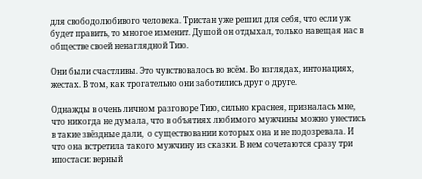для свободолюбивого человека. Тристан уже решил для себя, что если уж будет править, то многое изменит. Душой он отдыхал, только навещая нас в обществе своей ненаглядной Тию.

Они были счастливы. Это чувствовалось во всём. Во взглядах, интонациях, жестах. В том, как трогательно они заботились друг о друге.

Однажды в очень личном разговоре Тию, сильно краснея, призналась мне, что никогда не думала, что в объятиях любимого мужчины можно унестись в такие звёздные дали,  о существовании которых она и не подозревала. И что она встретила такого мужчину из сказки. В нем сочетаются сразу три ипостаси: верный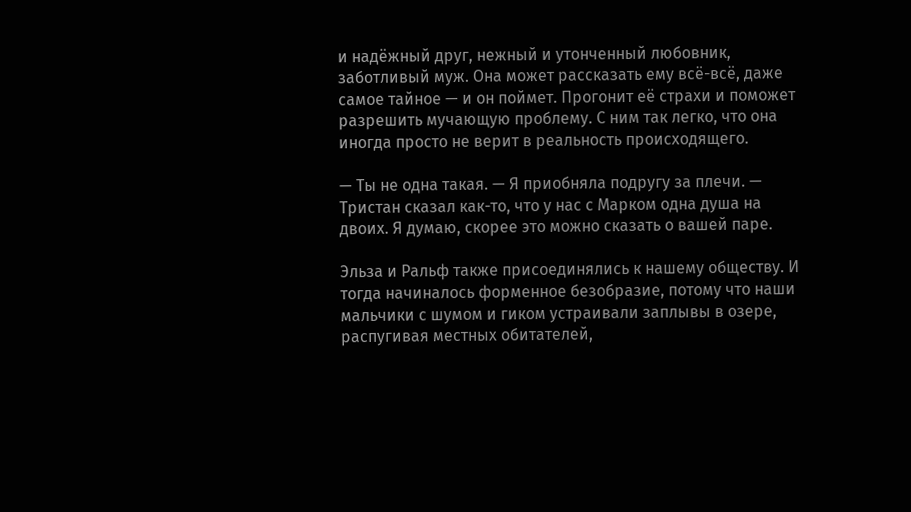и надёжный друг, нежный и утонченный любовник, заботливый муж. Она может рассказать ему всё-всё, даже самое тайное — и он поймет. Прогонит её страхи и поможет разрешить мучающую проблему. С ним так легко, что она иногда просто не верит в реальность происходящего.

— Ты не одна такая. — Я приобняла подругу за плечи. — Тристан сказал как-то, что у нас с Марком одна душа на двоих. Я думаю, скорее это можно сказать о вашей паре.

Эльза и Ральф также присоединялись к нашему обществу. И тогда начиналось форменное безобразие, потому что наши мальчики с шумом и гиком устраивали заплывы в озере, распугивая местных обитателей,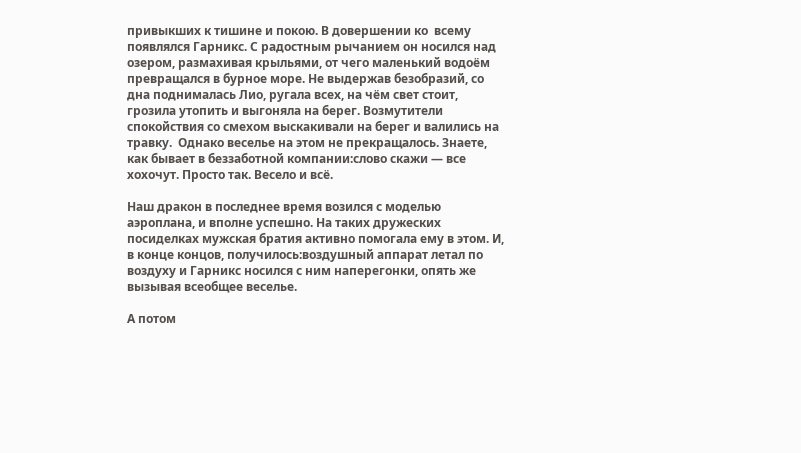привыкших к тишине и покою. В довершении ко  всему появлялся Гарникс. С радостным рычанием он носился над озером, размахивая крыльями, от чего маленький водоём превращался в бурное море. Не выдержав безобразий, со дна поднималась Лио, ругала всех, на чём свет стоит, грозила утопить и выгоняла на берег. Возмутители спокойствия со смехом выскакивали на берег и валились на травку.  Однако веселье на этом не прекращалось. Знаете, как бывает в беззаботной компании:слово скажи — все хохочут. Просто так. Весело и всё.

Наш дракон в последнее время возился с моделью аэроплана, и вполне успешно. На таких дружеских посиделках мужская братия активно помогала ему в этом. И, в конце концов, получилось:воздушный аппарат летал по воздуху и Гарникс носился с ним наперегонки, опять же вызывая всеобщее веселье.

А потом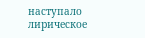наступало лирическое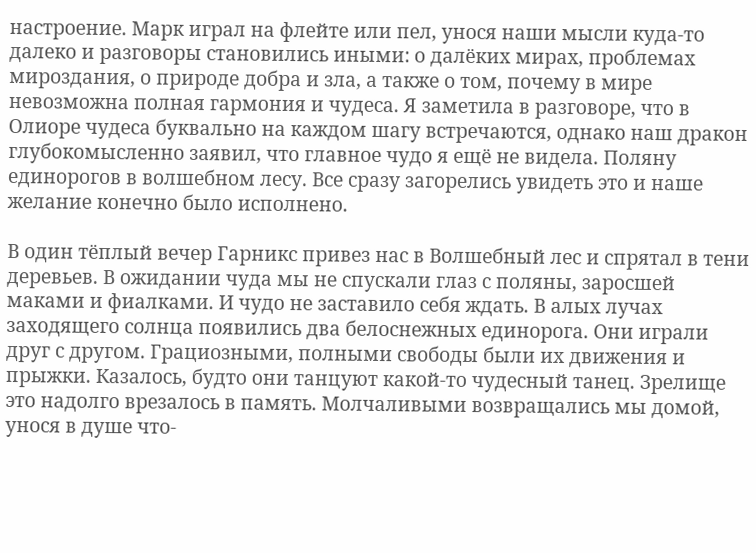настроение. Марк играл на флейте или пел, унося наши мысли куда-то далеко и разговоры становились иными: о далёких мирах, проблемах мироздания, о природе добра и зла, а также о том, почему в мире невозможна полная гармония и чудеса. Я заметила в разговоре, что в Олиоре чудеса буквально на каждом шагу встречаются, однако наш дракон глубокомысленно заявил, что главное чудо я ещё не видела. Поляну единорогов в волшебном лесу. Все сразу загорелись увидеть это и наше желание конечно было исполнено.

В один тёплый вечер Гарникс привез нас в Волшебный лес и спрятал в тени деревьев. В ожидании чуда мы не спускали глаз с поляны, заросшей маками и фиалками. И чудо не заставило себя ждать. В алых лучах заходящего солнца появились два белоснежных единорога. Они играли друг с другом. Грациозными, полными свободы были их движения и прыжки. Казалось, будто они танцуют какой-то чудесный танец. Зрелище это надолго врезалось в память. Молчаливыми возвращались мы домой, унося в душе что-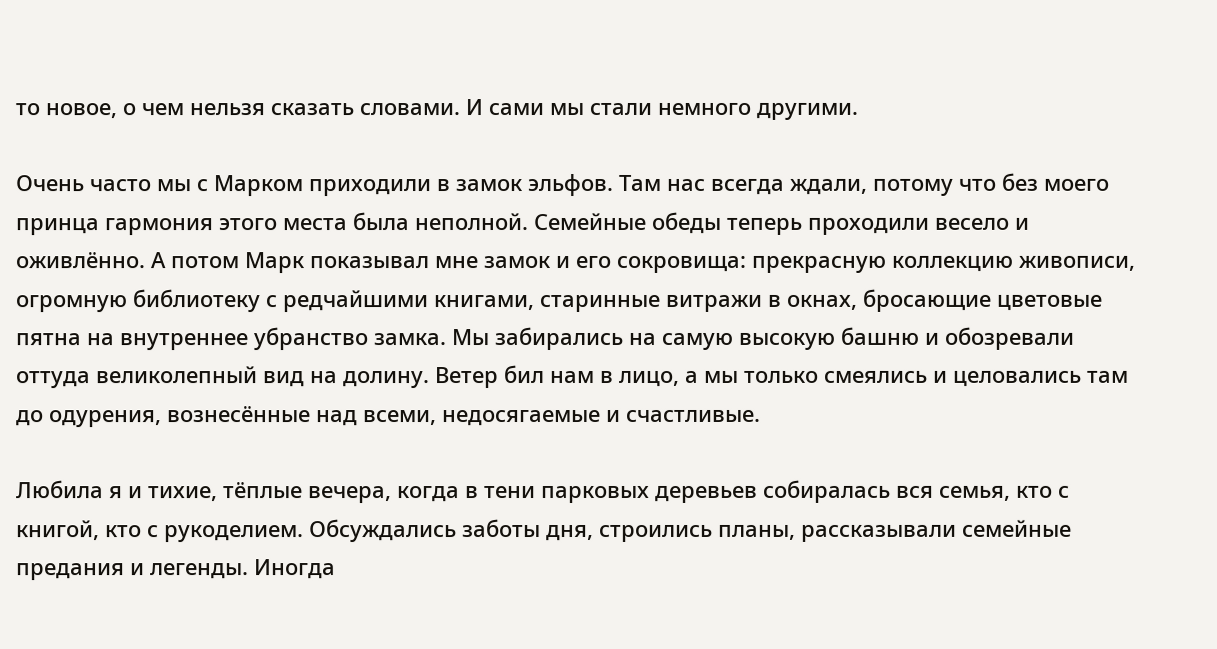то новое, о чем нельзя сказать словами. И сами мы стали немного другими.

Очень часто мы с Марком приходили в замок эльфов. Там нас всегда ждали, потому что без моего принца гармония этого места была неполной. Семейные обеды теперь проходили весело и оживлённо. А потом Марк показывал мне замок и его сокровища: прекрасную коллекцию живописи, огромную библиотеку с редчайшими книгами, старинные витражи в окнах, бросающие цветовые пятна на внутреннее убранство замка. Мы забирались на самую высокую башню и обозревали оттуда великолепный вид на долину. Ветер бил нам в лицо, а мы только смеялись и целовались там до одурения, вознесённые над всеми, недосягаемые и счастливые.

Любила я и тихие, тёплые вечера, когда в тени парковых деревьев собиралась вся семья, кто с книгой, кто с рукоделием. Обсуждались заботы дня, строились планы, рассказывали семейные предания и легенды. Иногда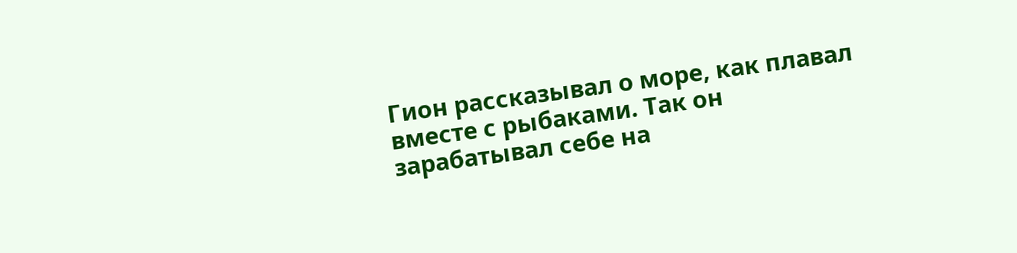Гион рассказывал о море, как плавал вместе с рыбаками. Так он зарабатывал себе на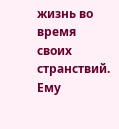жизнь во время своих странствий. Ему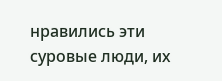нравились эти суровые люди, их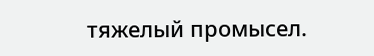тяжелый промысел.